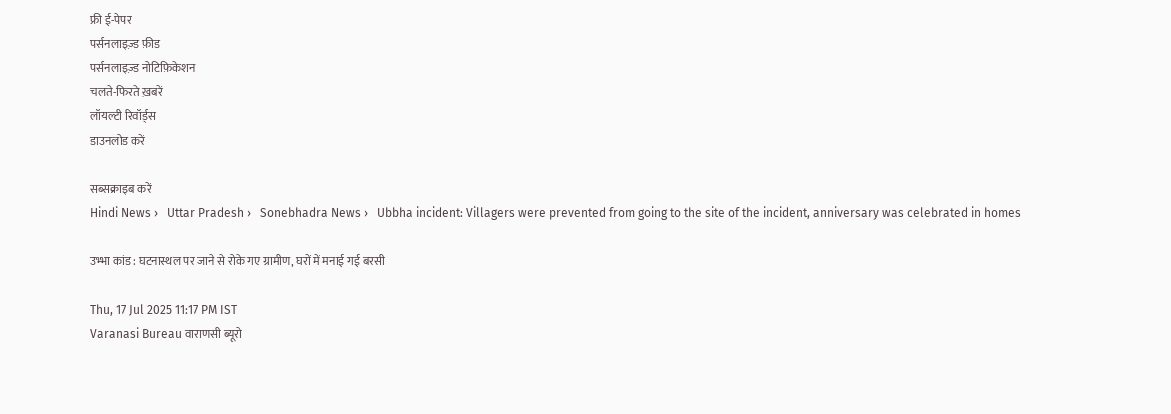फ्री ई-पेपर
पर्सनलाइज़्ड फ़ीड
पर्सनलाइज़्ड नोटिफ़िकेशन
चलते-फिरते ख़बरें
लॉयल्टी रिवॉर्ड्स
डाउनलोड करें

सब्सक्राइब करें
Hindi News ›   Uttar Pradesh ›   Sonebhadra News ›   Ubbha incident: Villagers were prevented from going to the site of the incident, anniversary was celebrated in homes

उभ्भा कांड : घटनास्थल पर जाने से रोके गए ग्रामीण, घरों में मनाई गई बरसी

Thu, 17 Jul 2025 11:17 PM IST
Varanasi Bureau वाराणसी ब्यूरो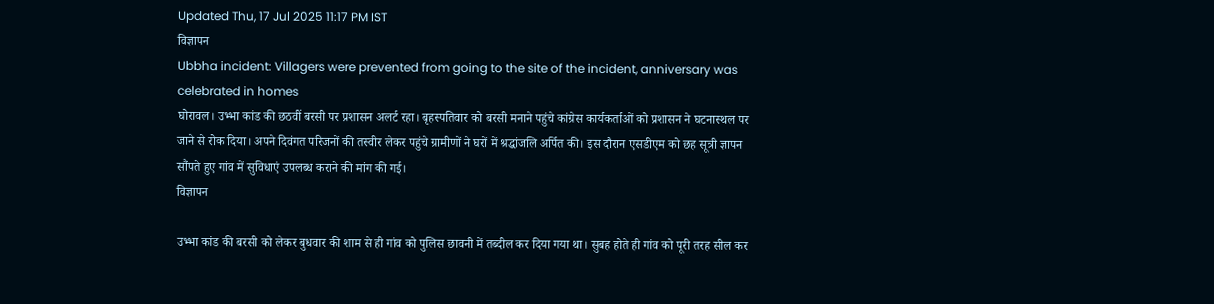Updated Thu, 17 Jul 2025 11:17 PM IST
विज्ञापन
Ubbha incident: Villagers were prevented from going to the site of the incident, anniversary was celebrated in homes
घोरावल। उभ्भा कांड की छठवीं बरसी पर प्रशासन अलर्ट रहा। बृहस्पतिवार को बरसी मनाने पहुंचे कांग्रेस कार्यकर्ताओं को प्रशासन ने घटनास्थल पर जाने से रोक दिया। अपने दिवंगत परिजनों की तस्वीर लेकर पहुंचे ग्रामीणों ने घरों में श्रद्धांजलि अर्पित की। इस दौरान एसडीएम को छह सूत्री ज्ञापन सौंपते हुए गांव में सुविधाएं उपलब्ध कराने की मांग की गई।
विज्ञापन

उभ्भा कांड की बरसी को लेकर बुधवार की शाम से ही गांव को पुलिस छावनी में तब्दील कर दिया गया था। सुबह होते ही गांव को पूरी तरह सील कर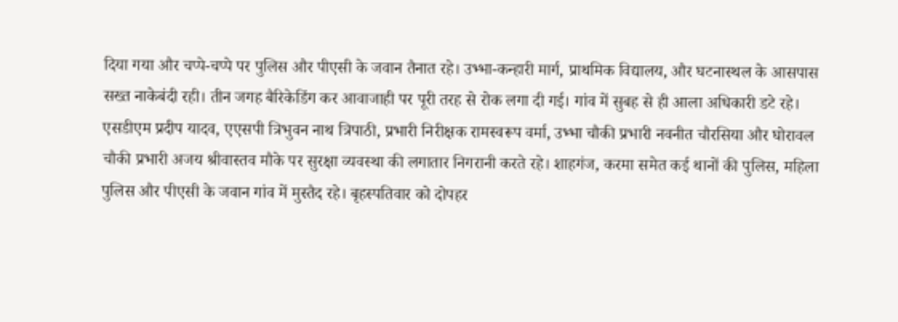दिया गया और चप्पे-चप्पे पर पुलिस और पीएसी के जवान तैनात रहे। उभ्भा-कन्हारी मार्ग, प्राथमिक विद्यालय, और घटनास्थल के आसपास सख्त नाकेबंदी रही। तीन जगह बैरिकेडिंग कर आवाजाही पर पूरी तरह से रोक लगा दी गई। गांव में सुबह से ही आला अधिकारी डटे रहे। एसडीएम प्रदीप यादव, एएसपी त्रिभुवन नाथ त्रिपाठी, प्रभारी निरीक्षक रामस्वरूप वर्मा, उभ्भा चौकी प्रभारी नवनीत चौरसिया और घोरावल चौकी प्रभारी अजय श्रीवास्तव मौके पर सुरक्षा व्यवस्था की लगातार निगरानी करते रहे। शाहगंज, करमा समेत कई थानों की पुलिस, महिला पुलिस और पीएसी के जवान गांव में मुस्तैद रहे। बृहस्पतिवार को दोपहर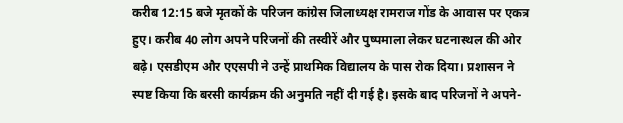करीब 12:15 बजे मृतकों के परिजन कांग्रेस जिलाध्यक्ष रामराज गोंड के आवास पर एकत्र हुए। करीब 40 लोग अपने परिजनों की तस्वीरें और पुष्पमाला लेकर घटनास्थल की ओर बढ़े। एसडीएम और एएसपी ने उन्हें प्राथमिक विद्यालय के पास रोक दिया। प्रशासन ने स्पष्ट किया कि बरसी कार्यक्रम की अनुमति नहीं दी गई है। इसके बाद परिजनों ने अपने-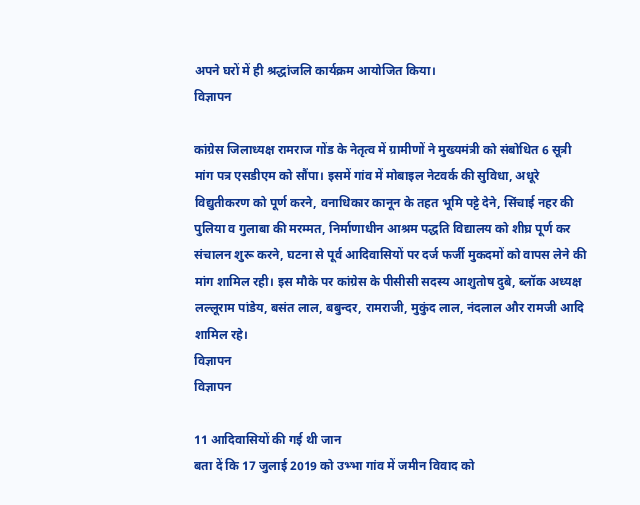अपने घरों में ही श्रद्धांजलि कार्यक्रम आयोजित किया।
विज्ञापन

कांग्रेस जिलाध्यक्ष रामराज गोंड के नेतृत्व में ग्रामीणों ने मुख्यमंत्री को संबोधित 6 सूत्री मांग पत्र एसडीएम को सौंपा। इसमें गांव में मोबाइल नेटवर्क की सुविधा, अधूरे विद्युतीकरण को पूर्ण करने, वनाधिकार कानून के तहत भूमि पट्टे देने, सिंचाई नहर की पुलिया व गुलाबा की मरम्मत, निर्माणाधीन आश्रम पद्धति विद्यालय को शीघ्र पूर्ण कर संचालन शुरू करने, घटना से पूर्व आदिवासियों पर दर्ज फर्जी मुकदमों को वापस लेने की मांग शामिल रही। इस मौके पर कांग्रेस के पीसीसी सदस्य आशुतोष दुबे, ब्लॉक अध्यक्ष लल्लूराम पांडेय, बसंत लाल, बबुन्दर, रामराजी, मुकुंद लाल, नंदलाल और रामजी आदि शामिल रहे।
विज्ञापन
विज्ञापन

11 आदिवासियों की गई थी जान
बता दें कि 17 जुलाई 2019 को उभ्भा गांव में जमीन विवाद को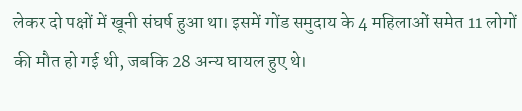लेकर दो पक्षों में खूनी संघर्ष हुआ था। इसमें गोंड समुदाय के 4 महिलाओं समेत 11 लोगों की मौत हो गई थी, जबकि 28 अन्य घायल हुए थे।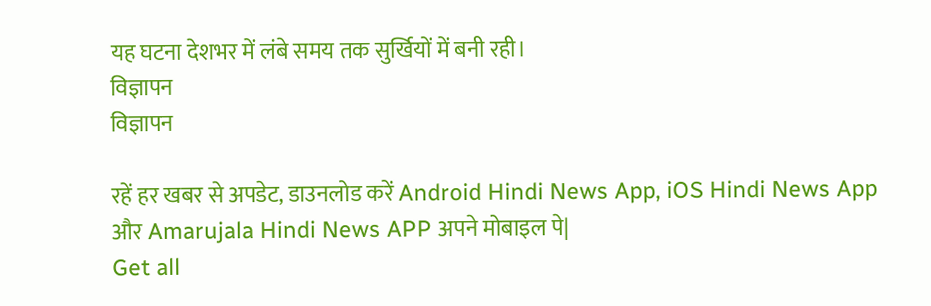यह घटना देशभर में लंबे समय तक सुर्खियों में बनी रही।
विज्ञापन
विज्ञापन

रहें हर खबर से अपडेट, डाउनलोड करें Android Hindi News App, iOS Hindi News App और Amarujala Hindi News APP अपने मोबाइल पे|
Get all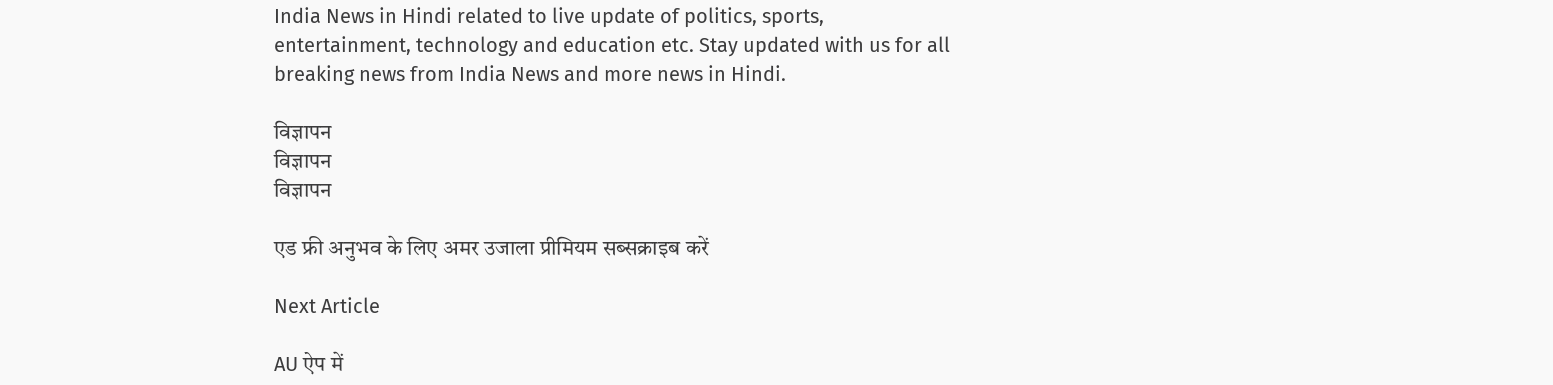India News in Hindi related to live update of politics, sports, entertainment, technology and education etc. Stay updated with us for all breaking news from India News and more news in Hindi.

विज्ञापन
विज्ञापन
विज्ञापन

एड फ्री अनुभव के लिए अमर उजाला प्रीमियम सब्सक्राइब करें

Next Article

AU ऐप में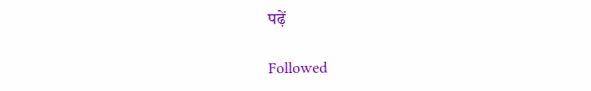पढ़ें

Followed